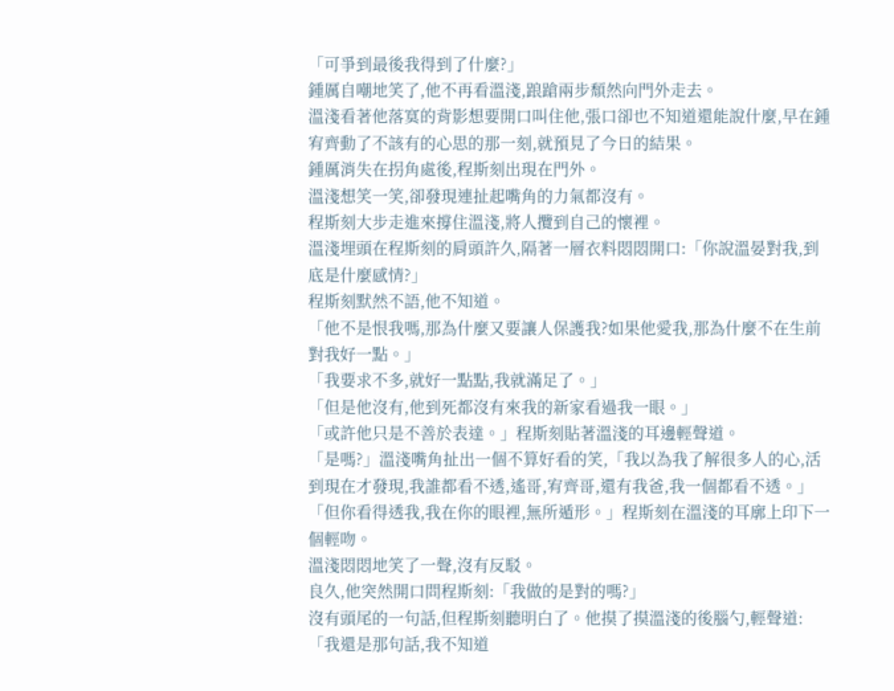「可爭到最後我得到了什麼?」
鍾厲自嘲地笑了,他不再看溫淺,踉蹌兩步頹然向門外走去。
溫淺看著他落寞的背影想要開口叫住他,張口卻也不知道還能說什麼,早在鍾宥齊動了不該有的心思的那一刻,就預見了今日的結果。
鍾厲消失在拐角處後,程斯刻出現在門外。
溫淺想笑一笑,卻發現連扯起嘴角的力氣都沒有。
程斯刻大步走進來撐住溫淺,將人攬到自己的懷裡。
溫淺埋頭在程斯刻的肩頭許久,隔著一層衣料悶悶開口:「你說溫晏對我,到底是什麼感情?」
程斯刻默然不語,他不知道。
「他不是恨我嗎,那為什麼又要讓人保護我?如果他愛我,那為什麼不在生前對我好一點。」
「我要求不多,就好一點點,我就滿足了。」
「但是他沒有,他到死都沒有來我的新家看過我一眼。」
「或許他只是不善於表達。」程斯刻貼著溫淺的耳邊輕聲道。
「是嗎?」溫淺嘴角扯出一個不算好看的笑,「我以為我了解很多人的心,活到現在才發現,我誰都看不透,遙哥,宥齊哥,還有我爸,我一個都看不透。」
「但你看得透我,我在你的眼裡,無所遁形。」程斯刻在溫淺的耳廓上印下一個輕吻。
溫淺悶悶地笑了一聲,沒有反駁。
良久,他突然開口問程斯刻:「我做的是對的嗎?」
沒有頭尾的一句話,但程斯刻聽明白了。他摸了摸溫淺的後腦勺,輕聲道:「我還是那句話,我不知道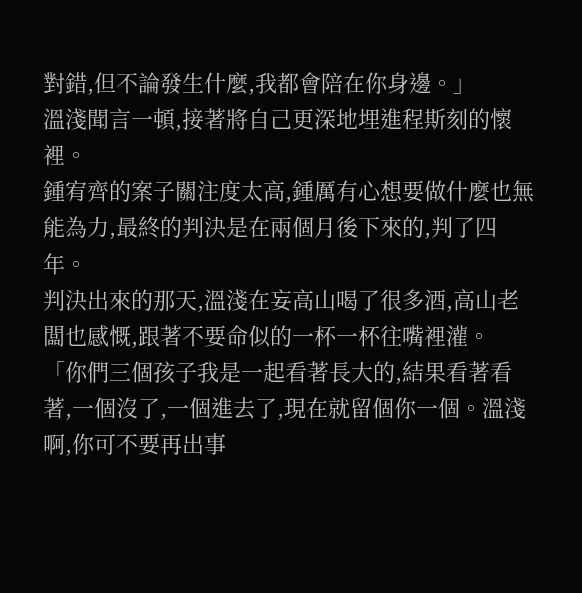對錯,但不論發生什麼,我都會陪在你身邊。」
溫淺聞言一頓,接著將自己更深地埋進程斯刻的懷裡。
鍾宥齊的案子關注度太高,鍾厲有心想要做什麼也無能為力,最終的判決是在兩個月後下來的,判了四年。
判決出來的那天,溫淺在妄高山喝了很多酒,高山老闆也感慨,跟著不要命似的一杯一杯往嘴裡灌。
「你們三個孩子我是一起看著長大的,結果看著看著,一個沒了,一個進去了,現在就留個你一個。溫淺啊,你可不要再出事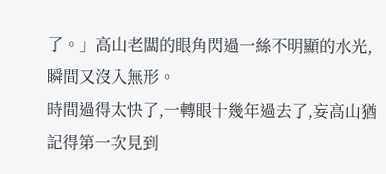了。」高山老闆的眼角閃過一絲不明顯的水光,瞬間又沒入無形。
時間過得太快了,一轉眼十幾年過去了,妄高山猶記得第一次見到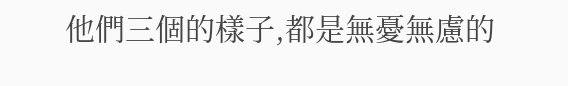他們三個的樣子,都是無憂無慮的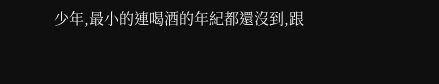少年,最小的連喝酒的年紀都還沒到,跟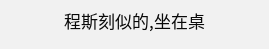程斯刻似的,坐在桌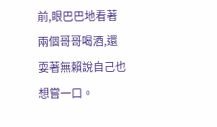前,眼巴巴地看著兩個哥哥喝酒,還耍著無賴說自己也想嘗一口。